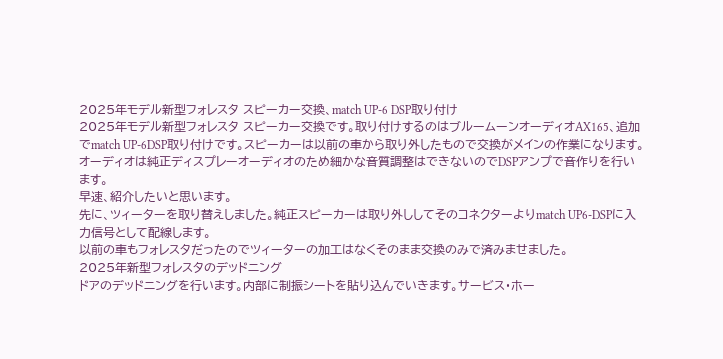2025年モデル新型フォレスタ スピーカー交換、match UP-6 DSP取り付け
2025年モデル新型フォレスタ スピーカー交換です。取り付けするのはブルームーンオーディオAX165、追加でmatch UP-6DSP取り付けです。スピーカーは以前の車から取り外したもので交換がメインの作業になります。オーディオは純正ディスプレーオーディオのため細かな音質調整はできないのでDSPアンプで音作りを行います。
早速、紹介したいと思います。
先に、ツィーターを取り替えしました。純正スピーカーは取り外ししてそのコネクターよりmatch UP6-DSPに入力信号として配線します。
以前の車もフォレスタだったのでツィーターの加工はなくそのまま交換のみで済みませました。
2025年新型フォレスタのデッドニング
ドアのデッドニングを行います。内部に制振シートを貼り込んでいきます。サービス・ホー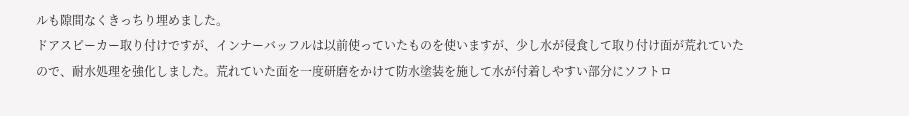ルも隙間なくきっちり埋めました。
ドアスピーカー取り付けですが、インナーバッフルは以前使っていたものを使いますが、少し水が侵食して取り付け面が荒れていたので、耐水処理を強化しました。荒れていた面を一度研磨をかけて防水塗装を施して水が付着しやすい部分にソフトロ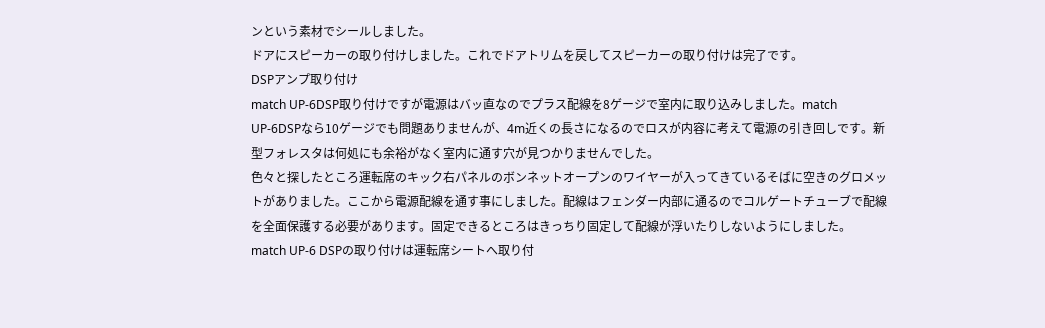ンという素材でシールしました。
ドアにスピーカーの取り付けしました。これでドアトリムを戻してスピーカーの取り付けは完了です。
DSPアンプ取り付け
match UP-6DSP取り付けですが電源はバッ直なのでプラス配線を8ゲージで室内に取り込みしました。match UP-6DSPなら10ゲージでも問題ありませんが、4m近くの長さになるのでロスが内容に考えて電源の引き回しです。新型フォレスタは何処にも余裕がなく室内に通す穴が見つかりませんでした。
色々と探したところ運転席のキック右パネルのボンネットオープンのワイヤーが入ってきているそばに空きのグロメットがありました。ここから電源配線を通す事にしました。配線はフェンダー内部に通るのでコルゲートチューブで配線を全面保護する必要があります。固定できるところはきっちり固定して配線が浮いたりしないようにしました。
match UP-6 DSPの取り付けは運転席シートへ取り付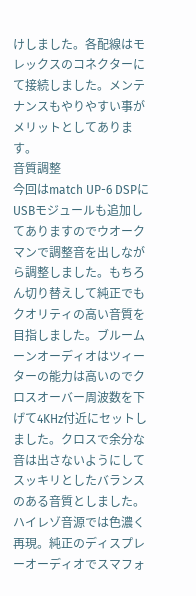けしました。各配線はモレックスのコネクターにて接続しました。メンテナンスもやりやすい事がメリットとしてあります。
音質調整
今回はmatch UP-6 DSPにUSBモジュールも追加してありますのでウオークマンで調整音を出しながら調整しました。もちろん切り替えして純正でもクオリティの高い音質を目指しました。ブルームーンオーディオはツィーターの能力は高いのでクロスオーバー周波数を下げて4KHz付近にセットしました。クロスで余分な音は出さないようにしてスッキリとしたバランスのある音質としました。ハイレゾ音源では色濃く再現。純正のディスプレーオーディオでスマフォ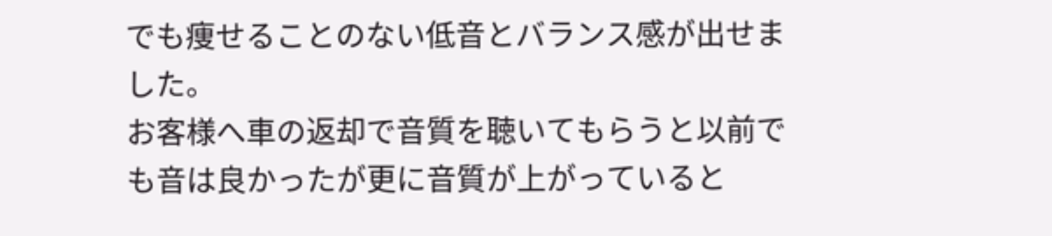でも痩せることのない低音とバランス感が出せました。
お客様へ車の返却で音質を聴いてもらうと以前でも音は良かったが更に音質が上がっていると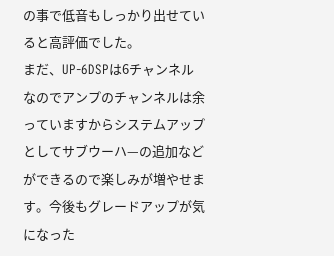の事で低音もしっかり出せていると高評価でした。
まだ、UP-6DSPは6チャンネルなのでアンプのチャンネルは余っていますからシステムアップとしてサブウーハ—の追加などができるので楽しみが増やせます。今後もグレードアップが気になった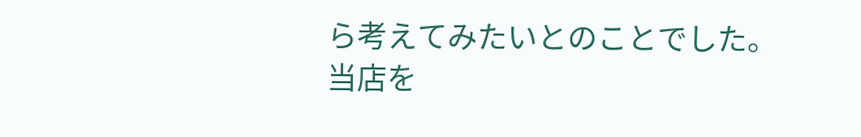ら考えてみたいとのことでした。
当店を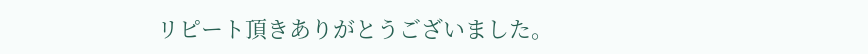リピート頂きありがとうございました。